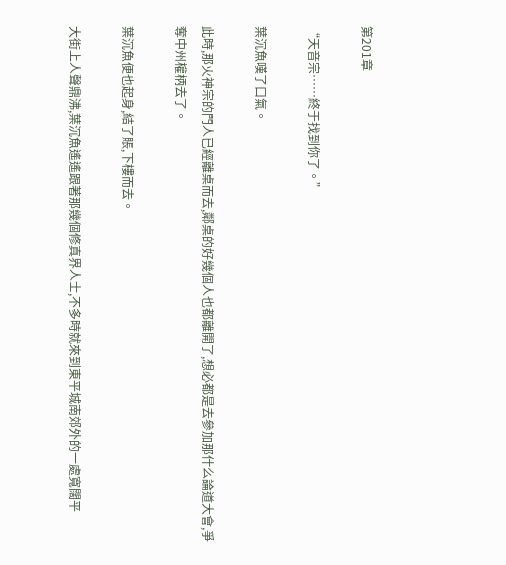第201章

“天音宗……終于找到你了。”

葉沉魚嘆了口氣。

此時,那火神宗的門人已經離桌而去,鄰桌的好幾個人也都離開了,想必都是去參加那什么論道大會,爭奪中州權柄去了。

葉沉魚便也起身,結了賬,下樓而去。

大街上人聲鼎沸,葉沉魚遙遙跟著那幾個修真界人士,不多時就來到東平城南郊外的一處寬闊平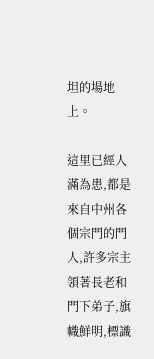坦的場地上。

這里已經人滿為患,都是來自中州各個宗門的門人,許多宗主領著長老和門下弟子,旗幟鮮明,標識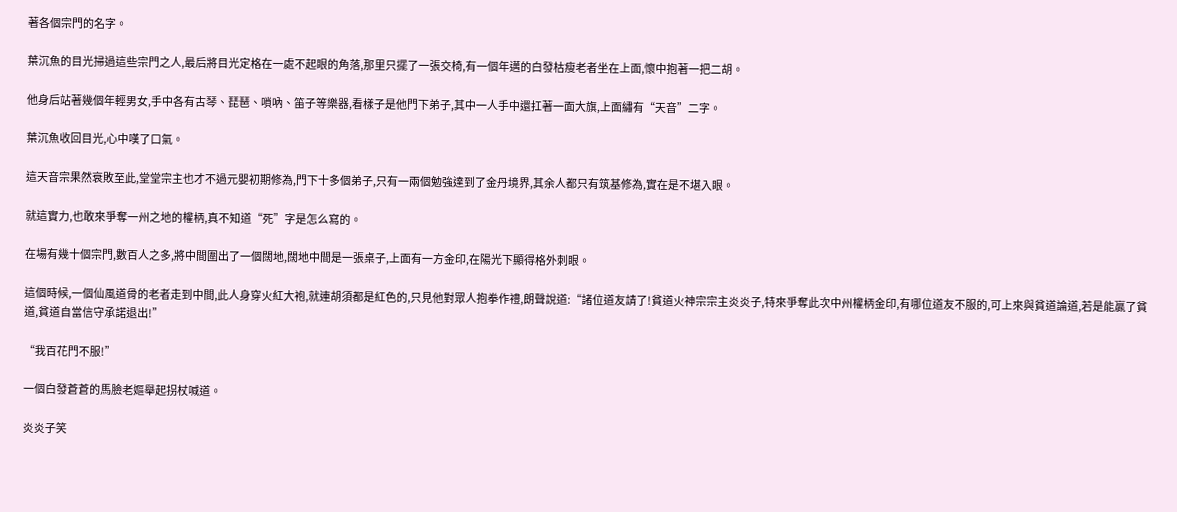著各個宗門的名字。

葉沉魚的目光掃過這些宗門之人,最后將目光定格在一處不起眼的角落,那里只擺了一張交椅,有一個年邁的白發枯瘦老者坐在上面,懷中抱著一把二胡。

他身后站著幾個年輕男女,手中各有古琴、琵琶、嗩吶、笛子等樂器,看樣子是他門下弟子,其中一人手中還扛著一面大旗,上面繡有“天音”二字。

葉沉魚收回目光,心中嘆了口氣。

這天音宗果然衰敗至此,堂堂宗主也才不過元嬰初期修為,門下十多個弟子,只有一兩個勉強達到了金丹境界,其余人都只有筑基修為,實在是不堪入眼。

就這實力,也敢來爭奪一州之地的權柄,真不知道“死”字是怎么寫的。

在場有幾十個宗門,數百人之多,將中間圍出了一個闊地,闊地中間是一張桌子,上面有一方金印,在陽光下顯得格外刺眼。

這個時候,一個仙風道骨的老者走到中間,此人身穿火紅大袍,就連胡須都是紅色的,只見他對眾人抱拳作禮,朗聲說道:“諸位道友請了!貧道火神宗宗主炎炎子,特來爭奪此次中州權柄金印,有哪位道友不服的,可上來與貧道論道,若是能贏了貧道,貧道自當信守承諾退出!”

“我百花門不服!”

一個白發蒼蒼的馬臉老嫗舉起拐杖喊道。

炎炎子笑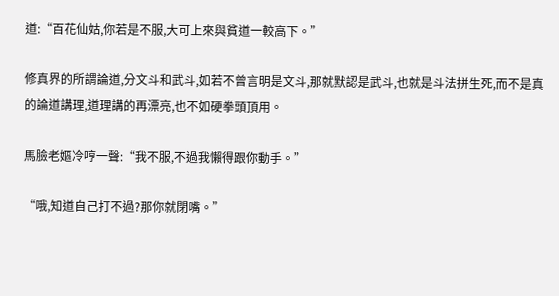道:“百花仙姑,你若是不服,大可上來與貧道一較高下。”

修真界的所謂論道,分文斗和武斗,如若不曾言明是文斗,那就默認是武斗,也就是斗法拼生死,而不是真的論道講理,道理講的再漂亮,也不如硬拳頭頂用。

馬臉老嫗冷哼一聲:“我不服,不過我懶得跟你動手。”

“哦,知道自己打不過?那你就閉嘴。”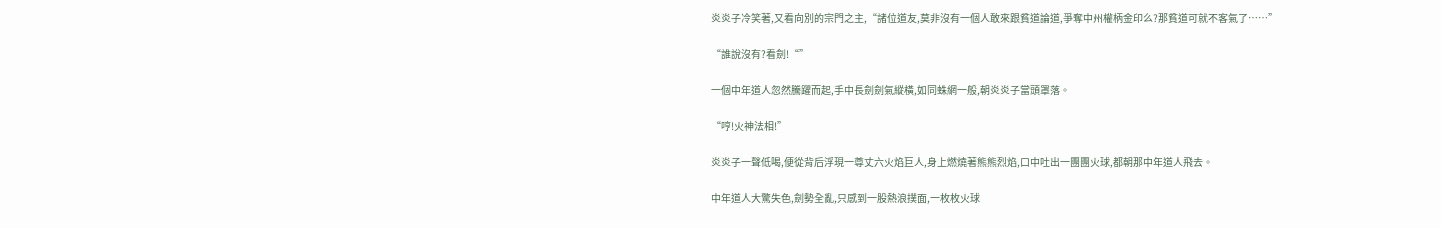炎炎子冷笑著,又看向別的宗門之主,“諸位道友,莫非沒有一個人敢來跟貧道論道,爭奪中州權柄金印么?那貧道可就不客氣了……”

“誰說沒有?看劍!“”

一個中年道人忽然騰躍而起,手中長劍劍氣縱橫,如同蛛網一般,朝炎炎子當頭罩落。

“哼!火神法相!”

炎炎子一聲低喝,便從背后浮現一尊丈六火焰巨人,身上燃燒著熊熊烈焰,口中吐出一團團火球,都朝那中年道人飛去。

中年道人大驚失色,劍勢全亂,只感到一股熱浪撲面,一枚枚火球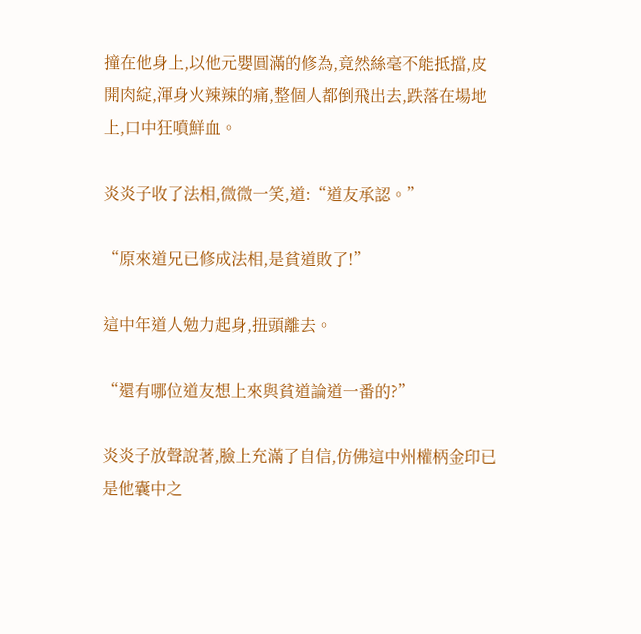撞在他身上,以他元嬰圓滿的修為,竟然絲毫不能抵擋,皮開肉綻,渾身火辣辣的痛,整個人都倒飛出去,跌落在場地上,口中狂噴鮮血。

炎炎子收了法相,微微一笑,道:“道友承認。”

“原來道兄已修成法相,是貧道敗了!”

這中年道人勉力起身,扭頭離去。

“還有哪位道友想上來與貧道論道一番的?”

炎炎子放聲說著,臉上充滿了自信,仿佛這中州權柄金印已是他囊中之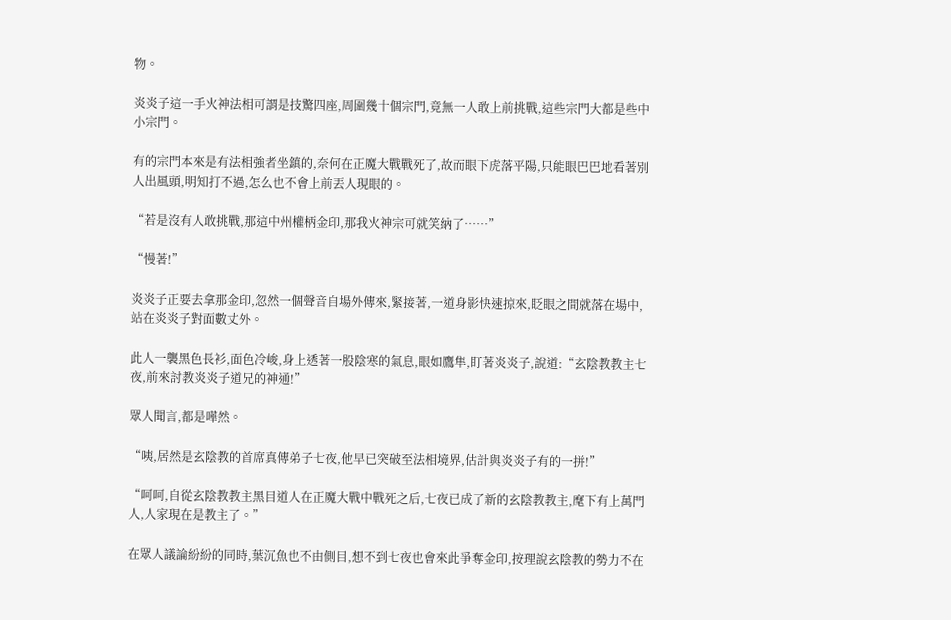物。

炎炎子這一手火神法相可謂是技驚四座,周圍幾十個宗門,竟無一人敢上前挑戰,這些宗門大都是些中小宗門。

有的宗門本來是有法相強者坐鎮的,奈何在正魔大戰戰死了,故而眼下虎落平陽,只能眼巴巴地看著別人出風頭,明知打不過,怎么也不會上前丟人現眼的。

“若是沒有人敢挑戰,那這中州權柄金印,那我火神宗可就笑納了……”

“慢著!”

炎炎子正要去拿那金印,忽然一個聲音自場外傳來,緊接著,一道身影快速掠來,眨眼之間就落在場中,站在炎炎子對面數丈外。

此人一襲黑色長衫,面色冷峻,身上透著一股陰寒的氣息,眼如鷹隼,盯著炎炎子,說道:“玄陰教教主七夜,前來討教炎炎子道兄的神通!”

眾人聞言,都是嘩然。

“咦,居然是玄陰教的首席真傳弟子七夜,他早已突破至法相境界,估計與炎炎子有的一拼!”

“呵呵,自從玄陰教教主黑目道人在正魔大戰中戰死之后,七夜已成了新的玄陰教教主,麾下有上萬門人,人家現在是教主了。”

在眾人議論紛紛的同時,葉沉魚也不由側目,想不到七夜也會來此爭奪金印,按理說玄陰教的勢力不在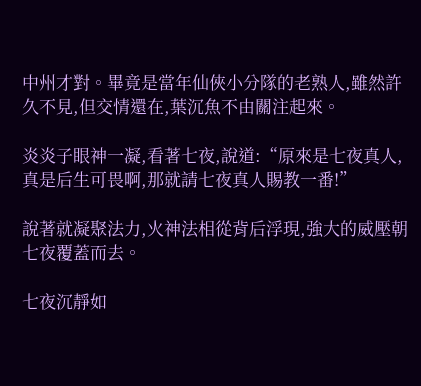中州才對。畢竟是當年仙俠小分隊的老熟人,雖然許久不見,但交情還在,葉沉魚不由關注起來。

炎炎子眼神一凝,看著七夜,說道:“原來是七夜真人,真是后生可畏啊,那就請七夜真人賜教一番!”

說著就凝聚法力,火神法相從背后浮現,強大的威壓朝七夜覆蓋而去。

七夜沉靜如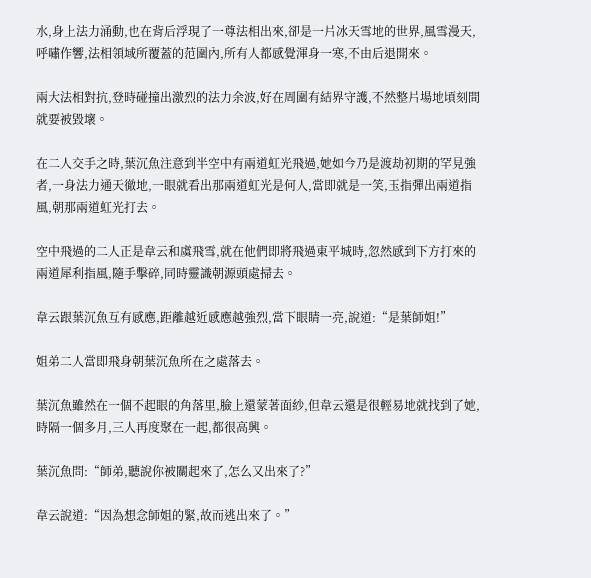水,身上法力涌動,也在背后浮現了一尊法相出來,卻是一片冰天雪地的世界,風雪漫天,呼嘯作響,法相領域所覆蓋的范圍內,所有人都感覺渾身一寒,不由后退開來。

兩大法相對抗,登時碰撞出激烈的法力余波,好在周圍有結界守護,不然整片場地頃刻間就要被毀壞。

在二人交手之時,葉沉魚注意到半空中有兩道虹光飛過,她如今乃是渡劫初期的罕見強者,一身法力通天徹地,一眼就看出那兩道虹光是何人,當即就是一笑,玉指彈出兩道指風,朝那兩道虹光打去。

空中飛過的二人正是韋云和虞飛雪,就在他們即將飛過東平城時,忽然感到下方打來的兩道犀利指風,隨手擊碎,同時靈識朝源頭處掃去。

韋云跟葉沉魚互有感應,距離越近感應越強烈,當下眼睛一亮,說道:“是葉師姐!”

姐弟二人當即飛身朝葉沉魚所在之處落去。

葉沉魚雖然在一個不起眼的角落里,臉上還蒙著面紗,但韋云還是很輕易地就找到了她,時隔一個多月,三人再度聚在一起,都很高興。

葉沉魚問:“師弟,聽說你被關起來了,怎么又出來了?”

韋云說道:“因為想念師姐的緊,故而逃出來了。”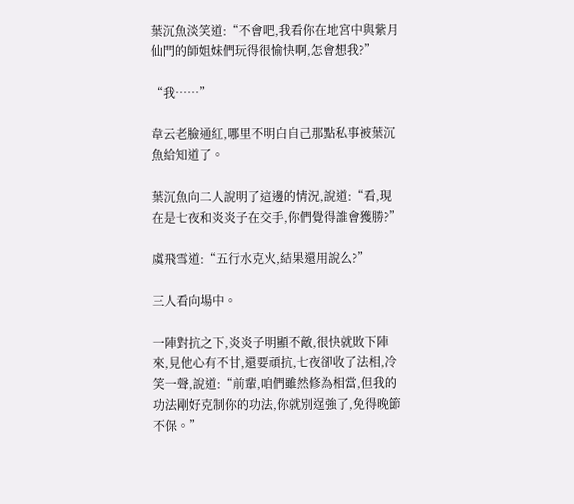葉沉魚淡笑道:“不會吧,我看你在地宮中與紫月仙門的師姐妹們玩得很愉快啊,怎會想我?”

“我……”

韋云老臉通紅,哪里不明白自己那點私事被葉沉魚給知道了。

葉沉魚向二人說明了這邊的情況,說道:“看,現在是七夜和炎炎子在交手,你們覺得誰會獲勝?”

虞飛雪道:“五行水克火,結果還用說么?”

三人看向場中。

一陣對抗之下,炎炎子明顯不敵,很快就敗下陣來,見他心有不甘,還要頑抗,七夜卻收了法相,冷笑一聲,說道:“前輩,咱們雖然修為相當,但我的功法剛好克制你的功法,你就別逞強了,免得晚節不保。”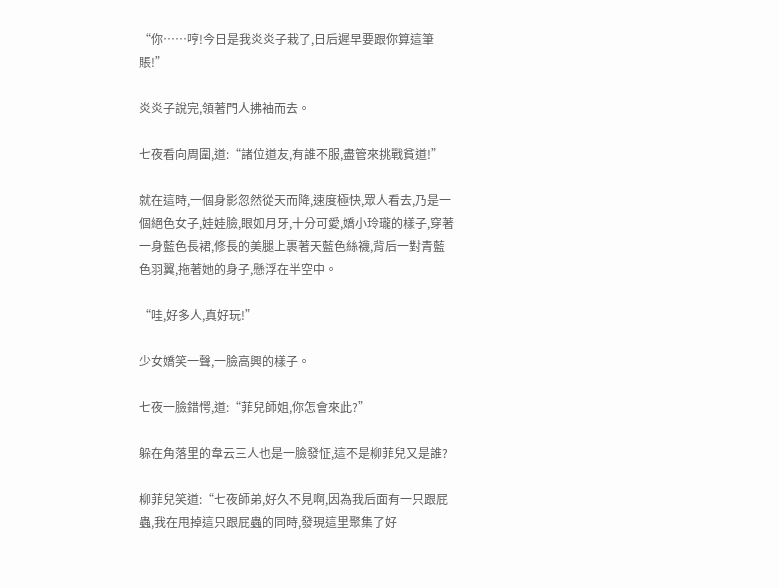“你……哼!今日是我炎炎子栽了,日后遲早要跟你算這筆賬!”

炎炎子說完,領著門人拂袖而去。

七夜看向周圍,道:“諸位道友,有誰不服,盡管來挑戰貧道!”

就在這時,一個身影忽然從天而降,速度極快,眾人看去,乃是一個絕色女子,娃娃臉,眼如月牙,十分可愛,嬌小玲瓏的樣子,穿著一身藍色長裙,修長的美腿上裹著天藍色絲襪,背后一對青藍色羽翼,拖著她的身子,懸浮在半空中。

“哇,好多人,真好玩!”

少女嬌笑一聲,一臉高興的樣子。

七夜一臉錯愕,道:“菲兒師姐,你怎會來此?”

躲在角落里的韋云三人也是一臉發怔,這不是柳菲兒又是誰?

柳菲兒笑道:“七夜師弟,好久不見啊,因為我后面有一只跟屁蟲,我在甩掉這只跟屁蟲的同時,發現這里聚集了好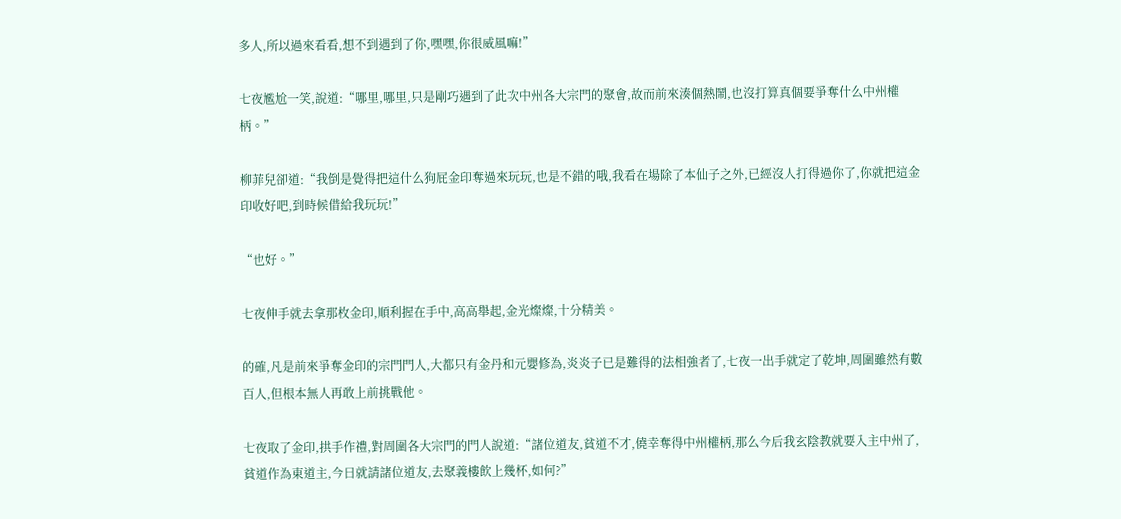多人,所以過來看看,想不到遇到了你,嘿嘿,你很威風嘛!”

七夜尷尬一笑,說道:“哪里,哪里,只是剛巧遇到了此次中州各大宗門的聚會,故而前來湊個熱鬧,也沒打算真個要爭奪什么中州權柄。”

柳菲兒卻道:“我倒是覺得把這什么狗屁金印奪過來玩玩,也是不錯的哦,我看在場除了本仙子之外,已經沒人打得過你了,你就把這金印收好吧,到時候借給我玩玩!”

“也好。”

七夜伸手就去拿那枚金印,順利握在手中,高高舉起,金光燦燦,十分精美。

的確,凡是前來爭奪金印的宗門門人,大都只有金丹和元嬰修為,炎炎子已是難得的法相強者了,七夜一出手就定了乾坤,周圍雖然有數百人,但根本無人再敢上前挑戰他。

七夜取了金印,拱手作禮,對周圍各大宗門的門人說道:“諸位道友,貧道不才,僥幸奪得中州權柄,那么今后我玄陰教就要入主中州了,貧道作為東道主,今日就請諸位道友,去聚義樓飲上幾杯,如何?”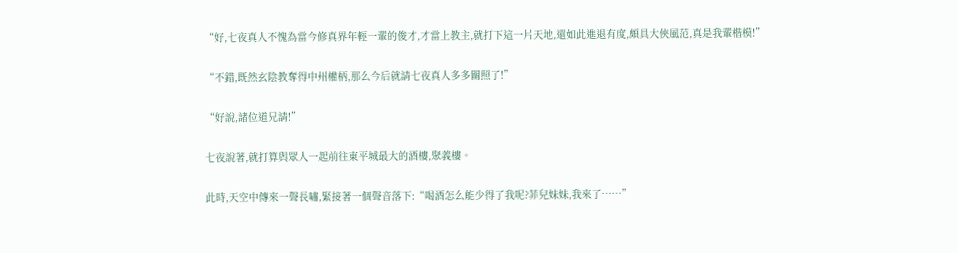“好,七夜真人不愧為當今修真界年輕一輩的俊才,才當上教主,就打下這一片天地,還如此進退有度,頗具大俠風范,真是我輩楷模!”

“不錯,既然玄陰教奪得中州權柄,那么今后就請七夜真人多多關照了!”

“好說,諸位道兄請!”

七夜說著,就打算與眾人一起前往東平城最大的酒樓,聚義樓。

此時,天空中傳來一聲長嘯,緊接著一個聲音落下:“喝酒怎么能少得了我呢?菲兒妹妹,我來了……”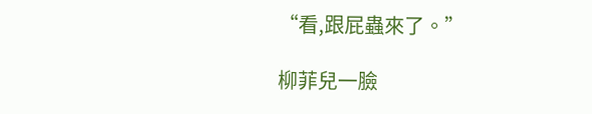“看,跟屁蟲來了。”

柳菲兒一臉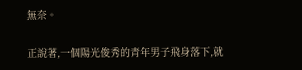無奈。

正說著,一個陽光俊秀的青年男子飛身落下,就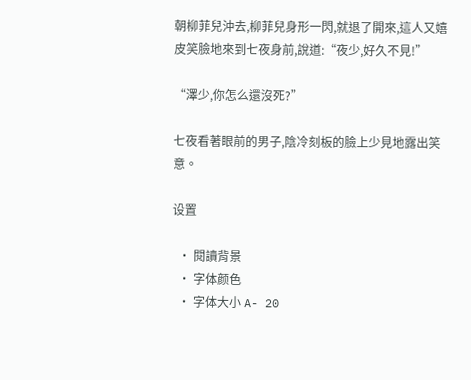朝柳菲兒沖去,柳菲兒身形一閃,就退了開來,這人又嬉皮笑臉地來到七夜身前,說道:“夜少,好久不見!”

“澤少,你怎么還沒死?”

七夜看著眼前的男子,陰冷刻板的臉上少見地露出笑意。

设置

  • 閱讀背景
  • 字体颜色
  • 字体大小 A- 20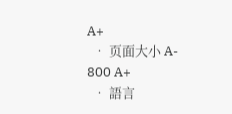A+
  • 页面大小 A- 800 A+
  • 語言